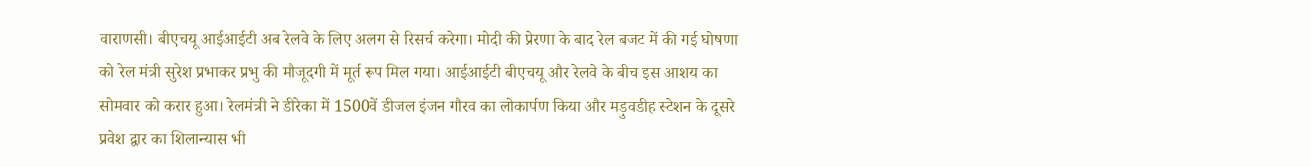वाराणसी। बीएचयू आईआईटी अब रेलवे के लिए अलग से रिसर्च करेगा। मोदी की प्रेरणा के बाद रेल बजट में की गई घोषणा को रेल मंत्री सुरेश प्रभाकर प्रभु की मौजूदगी में मूर्त रूप मिल गया। आईआईटी बीएचयू और रेलवे के बीच इस आशय का सोमवार को करार हुआ। रेलमंत्री ने डीरेका में 1500वें डीजल इंजन गौरव का लोकार्पण किया और मड़ुवडीह स्टेशन के दूसरे प्रवेश द्वार का शिलान्यास भी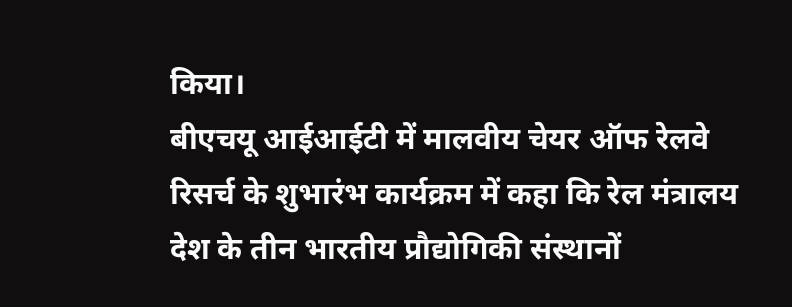किया।
बीएचयू आईआईटी में मालवीय चेयर ऑफ रेलवे रिसर्च के शुभारंभ कार्यक्रम में कहा कि रेल मंत्रालय देश के तीन भारतीय प्रौद्योगिकी संस्थानों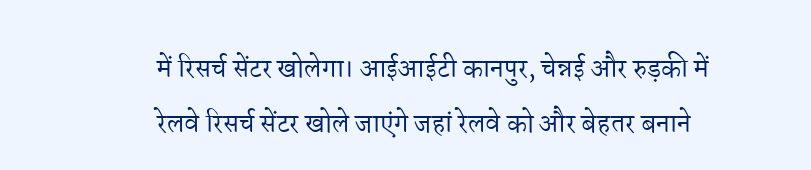में रिसर्च सेंटर खोलेगा। आईआईटी कानपुर, चेन्नई और रुड़की में रेलवे रिसर्च सेंटर खोले जाएंगे जहां रेलवे को और बेहतर बनाने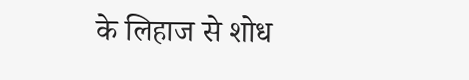के लिहाज से शोध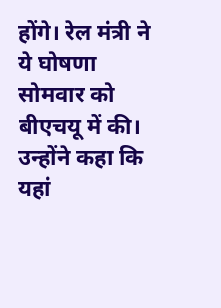होंगे। रेल मंत्री ने ये घोषणा सोमवार को बीएचयू में की। उन्होंने कहा कि यहां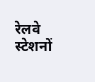रेलवे स्टेशनों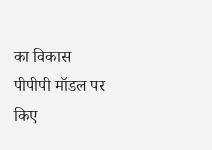का विकास पीपीपी मॉडल पर किए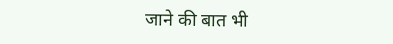जाने की बात भी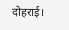दोहराई।